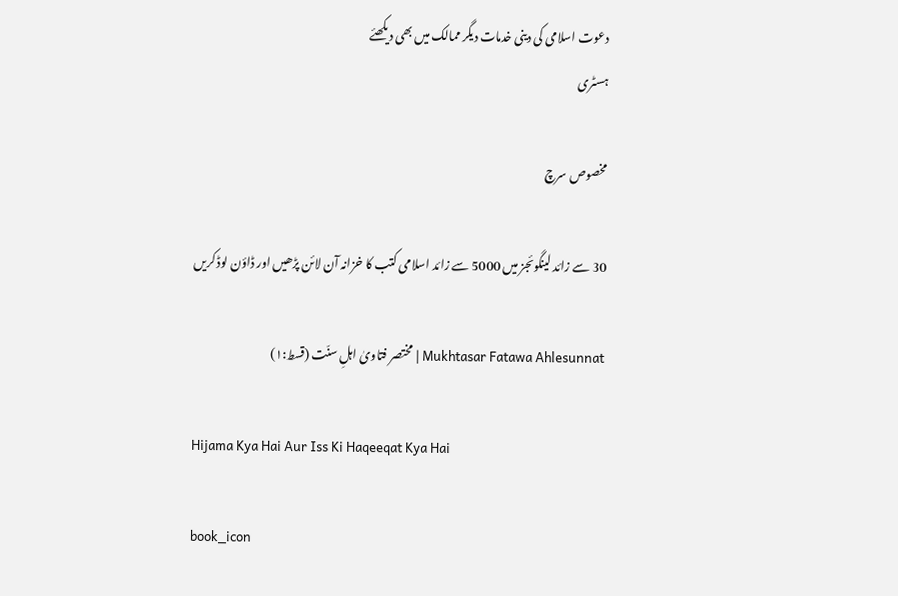دعوت اسلامی کی دینی خدمات دیگر ممالک میں بھی دیکھئے
ہسٹری

مخصوص سرچ

30 سے زائد لینگوئجز میں 5000 سے زائد اسلامی کتب کا خزانہ آن لائن پڑھیں اور ڈاؤن لوڈ کریں

Mukhtasar Fatawa Ahlesunnat | مختصر فتاویٰ اہلِ سنّت (قسط:۱)

Hijama Kya Hai Aur Iss Ki Haqeeqat Kya Hai

book_icon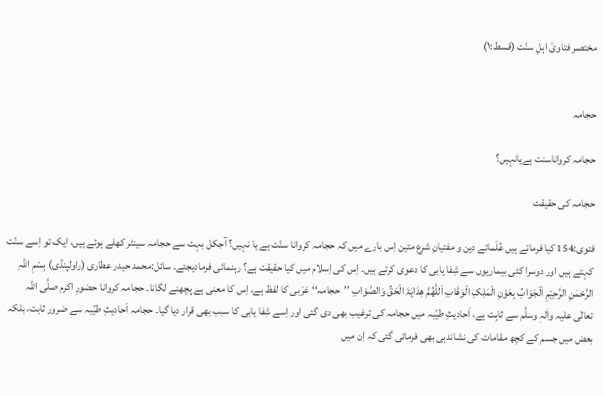مختصر فتاویٰ اہلِ سنّت (قسط:۱)


حجامہ

حجامہ کرواناسنت ہےیانہیں؟

حجامہ کی حقیقت

فتوی:154 کیا فرماتے ہیں عُلَمائے دین و مفتیانِ شرع متین اِس بارے میں کہ حجامہ کروانا سنّت ہے یا نہیں؟ آجکل بہت سے حجامہ سینٹر کھلے ہوئے ہیں، ایک تو اِسے سنّت کہتے ہیں اور دوسرا کئی بیماریوں سے شِفا یابی کا دعوی کرتے ہیں۔ اِس کی اِسلام میں کیا حقیقت ہے؟ رہنمائی فرمادیجئے۔ سائل:محمد حیدر عطاری (راولپنڈی) بِسْمِ اللّٰہِ الرَّحْمٰنِ الرَّحِیْمِ اَلْجَوَابُ بِعَوْنِ الْمَلِکِ الْوَھَّابِ اَللّٰھُمَّ ھِدَایَۃَ الْحَقِّ وَالصَّوَابِ ’’حجامہ‘‘ عَرَبی کا لفظ ہے، اِس کا معنی ہے پچھنے لگانا۔ حجامہ کروانا حضورِ اکرم صلَّی اللہ تعالٰی علیہ واٰلہٖ وسلَّم سے ثابِت ہے، اَحادیثِ طیّبہ میں حجامہ کی ترغیب بھی دی گئی اور اِسے شِفا یابی کا سبب بھی قرار دیا گیا۔ حجامہ اَحادیثِ طیّبہ سے ضرور ثابت، بلکہ بعض میں جسم کے کچھ مقامات کی نشاندہی بھی فرمائی گئی کہ اِن میں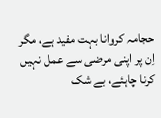حجامہ کروانا بہت مفید ہے، مگر اِن پر اپنی مرضی سے عمل نہیں کرنا چاہئے، بے شک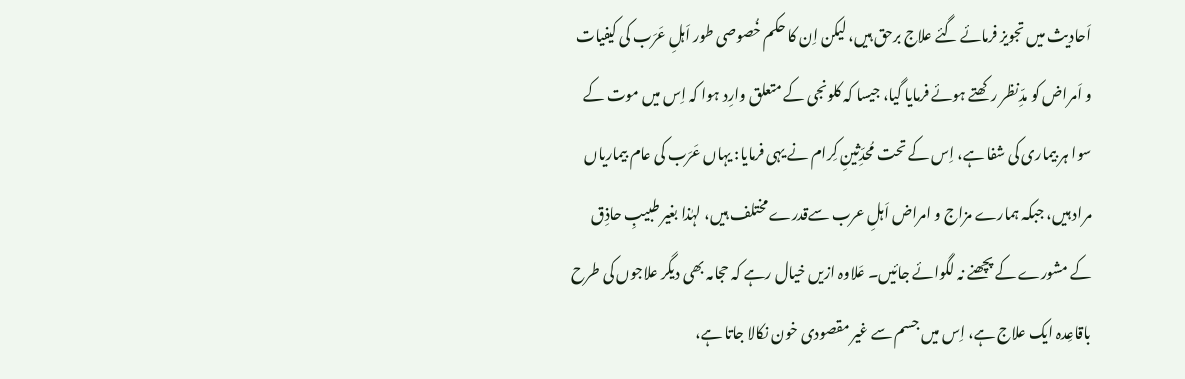اَحادیث میں تجویز فرمائے گئے علاج برحق ہیں، لیکن اِن کا حکم خُصوصی طور اَہلِ عَرَب کی کیفیات و اَمراض کو مدِّنظر رکھتے ہوئے فرمایا گیا، جیسا کہ کلونجی کے متعلق وارِد ہوا کہ اِس میں موت کے سوا ہر بیماری کی شفا ہے، اِس کے تحت مُحدِّثینِ کِرام نے یہی فرمایا: یہاں عَرَب کی عام بیماریاں مراد ہیں، جبکہ ہمارے مزاج و امراض اَہلِ عرب سےقدرے مختلف ہیں، لہٰذا بغیر طبیبِ حاذِق کے مشورے کے پچھنے نہ لگوائے جائیں۔ عَلاوہ ازیں خیال رہے کہ حجامہ بھی دیگر علاجوں کی طرح باقاعِدہ ایک علاج ہے، اِس میں جسم سے غیر مقصودی خون نکالا جاتا ہے،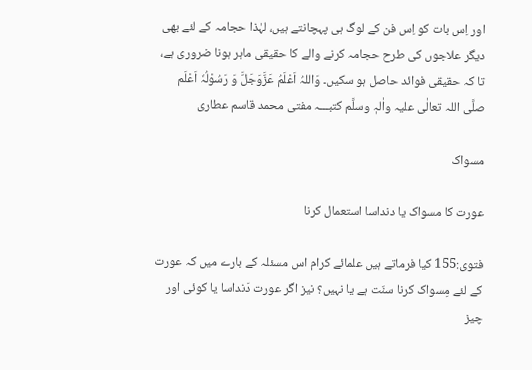اور اِس بات کو اِس فن کے لوگ ہی پہچانتے ہیں، لہٰذا حجامہ کے لئے بھی دیگر علاجوں کی طرح حجامہ کرنے والے کا حقیقی ماہر ہونا ضروری ہے، تا کہ حقیقی فوائد حاصل ہو سکیں۔ وَاللہُ اَعْلَمُ عَزَّوَجَلَّ وَ رَسُوْلُہٗ اَعْلَم صلَّی اللہ تعالٰی علیہ واٰلہٖ وسلَّم کتبـــہ مفتی محمد قاسم عطاری

مسواک

عورت کا مسواک یا دنداسا استعمال کرنا

فتوی:155 کیا فرماتے ہیں علمائے کرام اس مسئلہ کے بارے میں کہ عورت کے لئے مِسواک کرنا سنّت ہے یا نہیں؟ نیز اگر عورت دَنداسا یا کوئی اور چیز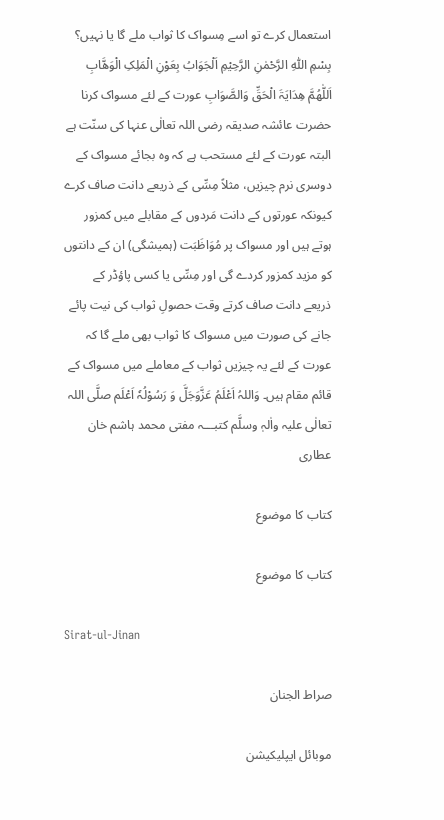استعمال کرے تو اسے مِسواک کا ثواب ملے گا یا نہیں؟ بِسْمِ اللّٰہِ الرَّحْمٰنِ الرَّحِیْمِ اَلْجَوَابُ بِعَوْنِ الْمَلِکِ الْوَھَّابِ اَللّٰھُمَّ ھِدَایَۃَ الْحَقِّ وَالصَّوَابِ عورت کے لئے مسواک کرنا حضرت عائشہ صدیقہ رضی اللہ تعالٰی عنہا کی سنّت ہے البتہ عورت کے لئے مستحب ہے کہ وہ بجائے مسواک کے دوسری نرم چیزیں، مثلاً مِسِّی کے ذریعے دانت صاف کرے کیونکہ عورتوں کے دانت مَردوں کے مقابلے میں کمزور ہوتے ہیں اور مسواک پر مُوَاظَبَت (ہمیشگی) ان کے دانتوں کو مزید کمزور کردے گی اور مِسِّی یا کسی پاؤڈر کے ذریعے دانت صاف کرتے وقت حصولِ ثواب کی نیت پائے جانے کی صورت میں مسواک کا ثواب بھی ملے گا کہ عورت کے لئے یہ چیزیں ثواب کے معاملے میں مسواک کے قائم مقام ہیں۔ وَاللہُ اَعْلَمُ عَزَّوَجَلَّ وَ رَسُوْلُہٗ اَعْلَم صلَّی اللہ تعالٰی علیہ واٰلہٖ وسلَّم کتبـــہ مفتی محمد ہاشم خان عطاری

کتاب کا موضوع

کتاب کا موضوع

Sirat-ul-Jinan

صراط الجنان

موبائل ایپلیکیشن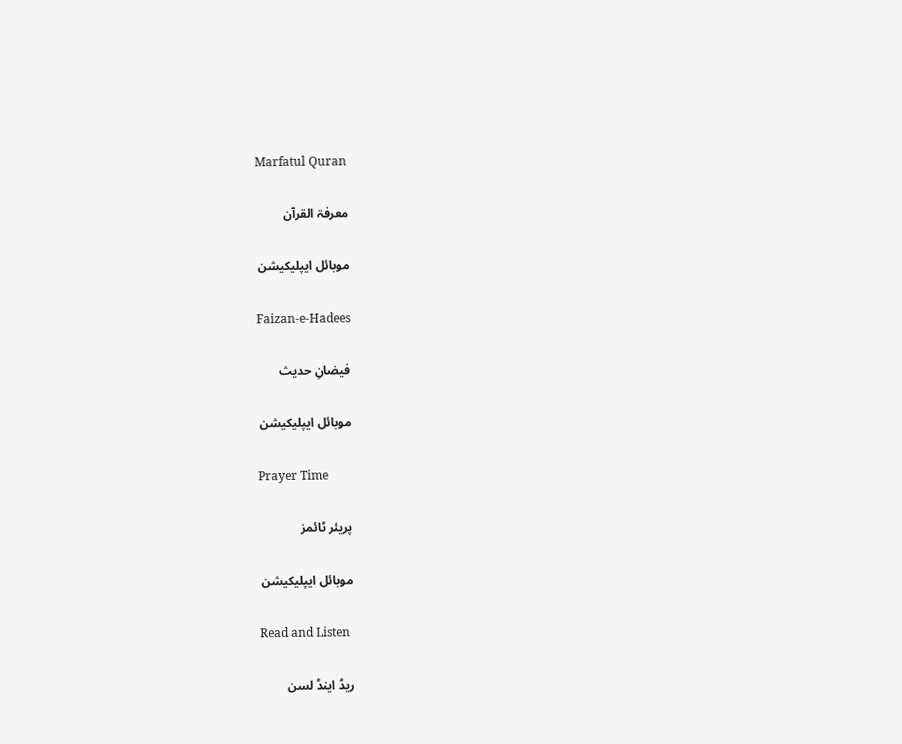Marfatul Quran

معرفۃ القرآن

موبائل ایپلیکیشن

Faizan-e-Hadees

فیضانِ حدیث

موبائل ایپلیکیشن

Prayer Time

پریئر ٹائمز

موبائل ایپلیکیشن

Read and Listen

ریڈ اینڈ لسن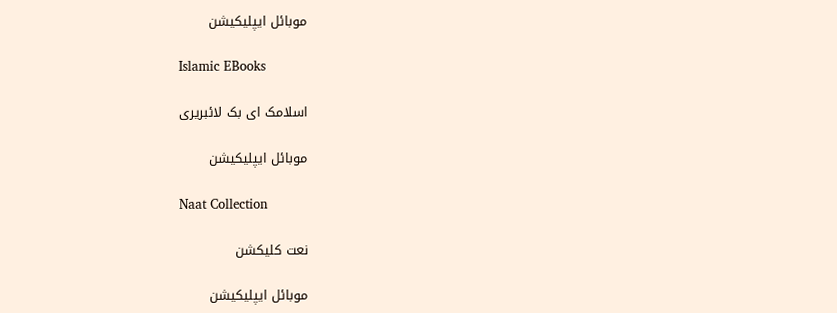موبائل ایپلیکیشن

Islamic EBooks

اسلامک ای بک لائبریری

موبائل ایپلیکیشن

Naat Collection

نعت کلیکشن

موبائل ایپلیکیشن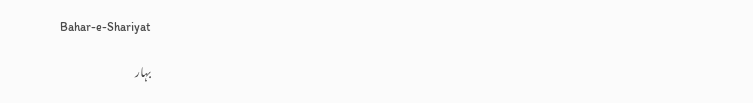Bahar-e-Shariyat

بہار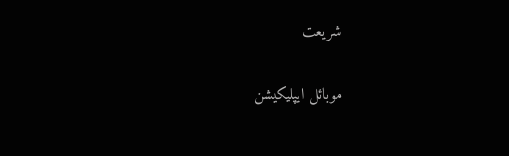شریعت

موبائل ایپلیکیشن